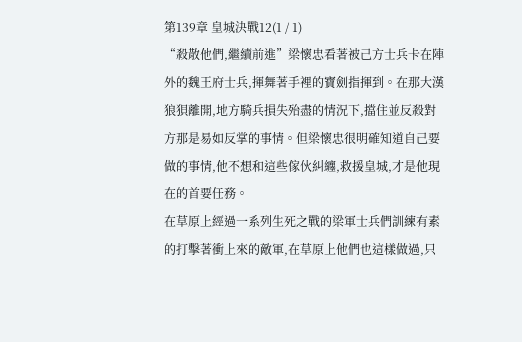第139章 皇城決戰12(1 / 1)
“殺散他們,繼續前進”梁懷忠看著被己方士兵卡在陣外的魏王府士兵,揮舞著手裡的寶劍指揮到。在那大漢狼狽離開,地方騎兵損失殆盡的情況下,擋住並反殺對方那是易如反掌的事情。但梁懷忠很明確知道自己要做的事情,他不想和這些傢伙糾纏,救援皇城,才是他現在的首要任務。
在草原上經過一系列生死之戰的梁軍士兵們訓練有素的打擊著衝上來的敵軍,在草原上他們也這樣做過,只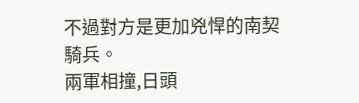不過對方是更加兇悍的南契騎兵。
兩軍相撞,日頭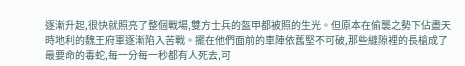逐漸升起,很快就照亮了整個戰場,雙方士兵的盔甲都被照的生光。但原本在偷襲之勢下佔盡天時地利的魏王府軍逐漸陷入苦戰。擺在他們面前的車陣依舊堅不可破,那些縫隙裡的長槍成了最要命的毒蛇,每一分每一秒都有人死去,可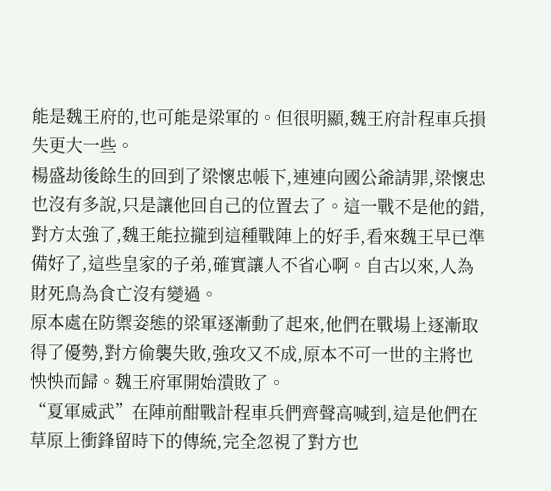能是魏王府的,也可能是梁軍的。但很明顯,魏王府計程車兵損失更大一些。
楊盛劫後餘生的回到了梁懷忠帳下,連連向國公爺請罪,梁懷忠也沒有多說,只是讓他回自己的位置去了。這一戰不是他的錯,對方太強了,魏王能拉攏到這種戰陣上的好手,看來魏王早已準備好了,這些皇家的子弟,確實讓人不省心啊。自古以來,人為財死鳥為食亡沒有變過。
原本處在防禦姿態的梁軍逐漸動了起來,他們在戰場上逐漸取得了優勢,對方偷襲失敗,強攻又不成,原本不可一世的主將也怏怏而歸。魏王府軍開始潰敗了。
“夏軍威武”在陣前酣戰計程車兵們齊聲高喊到,這是他們在草原上衝鋒留時下的傳統,完全忽視了對方也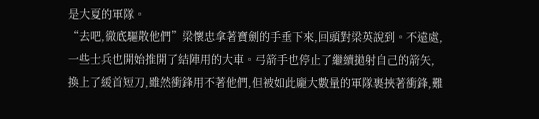是大夏的軍隊。
“去吧,徹底驅散他們”梁懷忠拿著寶劍的手垂下來,回頭對梁英說到。不遠處,一些士兵也開始推開了結陣用的大車。弓箭手也停止了繼續拋射自己的箭矢,換上了緩首短刀,雖然衝鋒用不著他們,但被如此龐大數量的軍隊裹挾著衝鋒,難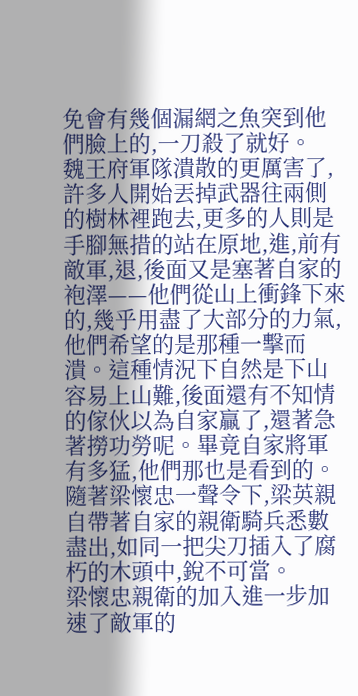免會有幾個漏網之魚突到他們臉上的,一刀殺了就好。
魏王府軍隊潰散的更厲害了,許多人開始丟掉武器往兩側的樹林裡跑去,更多的人則是手腳無措的站在原地,進,前有敵軍,退,後面又是塞著自家的袍澤——他們從山上衝鋒下來的,幾乎用盡了大部分的力氣,他們希望的是那種一擊而潰。這種情況下自然是下山容易上山難,後面還有不知情的傢伙以為自家贏了,還著急著撈功勞呢。畢竟自家將軍有多猛,他們那也是看到的。
隨著梁懷忠一聲令下,梁英親自帶著自家的親衛騎兵悉數盡出,如同一把尖刀插入了腐朽的木頭中,銳不可當。
梁懷忠親衛的加入進一步加速了敵軍的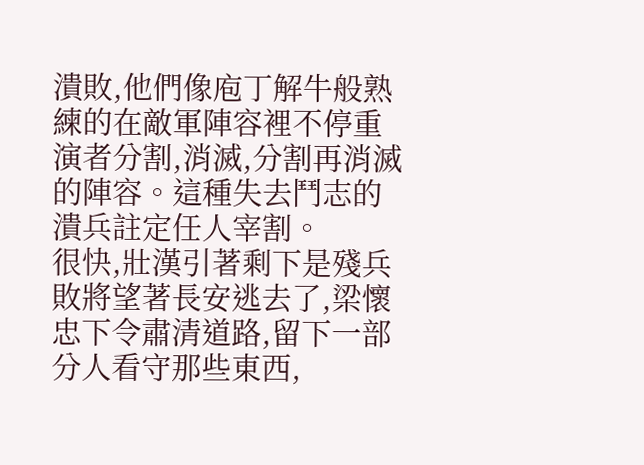潰敗,他們像庖丁解牛般熟練的在敵軍陣容裡不停重演者分割,消滅,分割再消滅的陣容。這種失去鬥志的潰兵註定任人宰割。
很快,壯漢引著剩下是殘兵敗將望著長安逃去了,梁懷忠下令肅清道路,留下一部分人看守那些東西,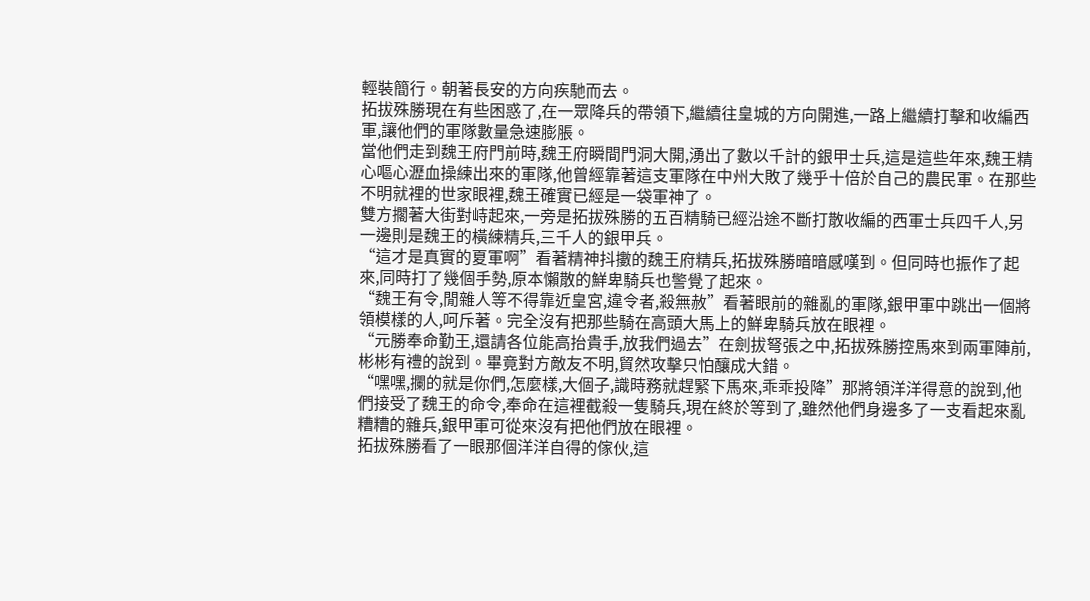輕裝簡行。朝著長安的方向疾馳而去。
拓拔殊勝現在有些困惑了,在一眾降兵的帶領下,繼續往皇城的方向開進,一路上繼續打擊和收編西軍,讓他們的軍隊數量急速膨脹。
當他們走到魏王府門前時,魏王府瞬間門洞大開,湧出了數以千計的銀甲士兵,這是這些年來,魏王精心嘔心瀝血操練出來的軍隊,他曾經靠著這支軍隊在中州大敗了幾乎十倍於自己的農民軍。在那些不明就裡的世家眼裡,魏王確實已經是一袋軍神了。
雙方擱著大街對峙起來,一旁是拓拔殊勝的五百精騎已經沿途不斷打散收編的西軍士兵四千人,另一邊則是魏王的橫練精兵,三千人的銀甲兵。
“這才是真實的夏軍啊”看著精神抖擻的魏王府精兵,拓拔殊勝暗暗感嘆到。但同時也振作了起來,同時打了幾個手勢,原本懶散的鮮卑騎兵也警覺了起來。
“魏王有令,閒雜人等不得靠近皇宮,違令者,殺無赦”看著眼前的雜亂的軍隊,銀甲軍中跳出一個將領模樣的人,呵斥著。完全沒有把那些騎在高頭大馬上的鮮卑騎兵放在眼裡。
“元勝奉命勤王,還請各位能高抬貴手,放我們過去”在劍拔弩張之中,拓拔殊勝控馬來到兩軍陣前,彬彬有禮的說到。畢竟對方敵友不明,貿然攻擊只怕釀成大錯。
“嘿嘿,攔的就是你們,怎麼樣,大個子,識時務就趕緊下馬來,乖乖投降”那將領洋洋得意的說到,他們接受了魏王的命令,奉命在這裡截殺一隻騎兵,現在終於等到了,雖然他們身邊多了一支看起來亂糟糟的雜兵,銀甲軍可從來沒有把他們放在眼裡。
拓拔殊勝看了一眼那個洋洋自得的傢伙,這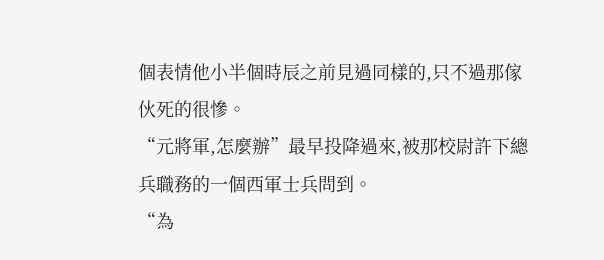個表情他小半個時辰之前見過同樣的,只不過那傢伙死的很慘。
“元將軍,怎麼辦”最早投降過來,被那校尉許下總兵職務的一個西軍士兵問到。
“為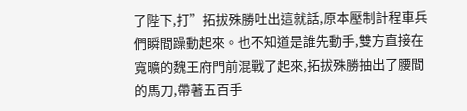了陛下,打”拓拔殊勝吐出這就話,原本壓制計程車兵們瞬間躁動起來。也不知道是誰先動手,雙方直接在寬曠的魏王府門前混戰了起來,拓拔殊勝抽出了腰間的馬刀,帶著五百手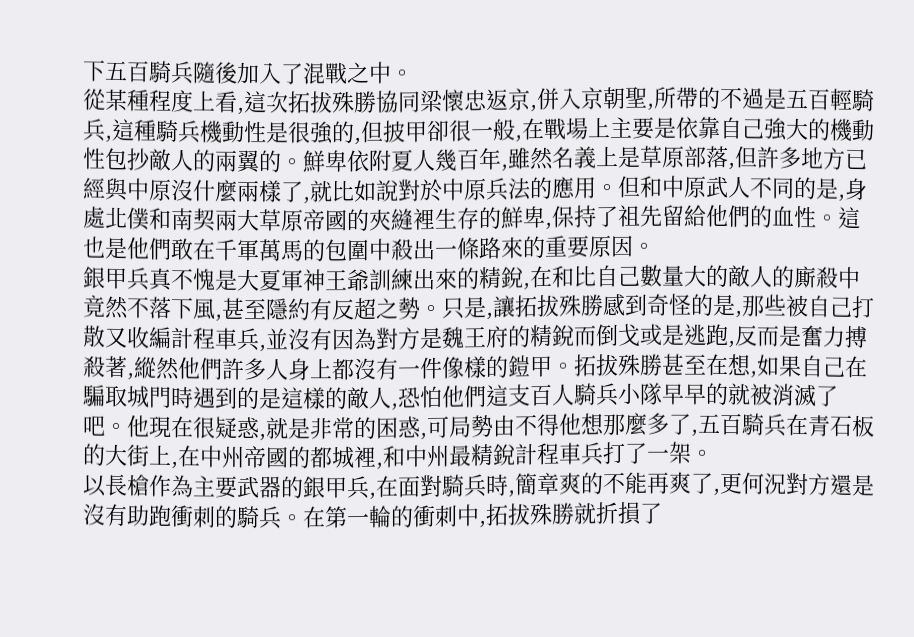下五百騎兵隨後加入了混戰之中。
從某種程度上看,這次拓拔殊勝協同梁懷忠返京,併入京朝聖,所帶的不過是五百輕騎兵,這種騎兵機動性是很強的,但披甲卻很一般,在戰場上主要是依靠自己強大的機動性包抄敵人的兩翼的。鮮卑依附夏人幾百年,雖然名義上是草原部落,但許多地方已經與中原沒什麼兩樣了,就比如說對於中原兵法的應用。但和中原武人不同的是,身處北僕和南契兩大草原帝國的夾縫裡生存的鮮卑,保持了祖先留給他們的血性。這也是他們敢在千軍萬馬的包圍中殺出一條路來的重要原因。
銀甲兵真不愧是大夏軍神王爺訓練出來的精銳,在和比自己數量大的敵人的廝殺中竟然不落下風,甚至隱約有反超之勢。只是,讓拓拔殊勝感到奇怪的是,那些被自己打散又收編計程車兵,並沒有因為對方是魏王府的精銳而倒戈或是逃跑,反而是奮力搏殺著,縱然他們許多人身上都沒有一件像樣的鎧甲。拓拔殊勝甚至在想,如果自己在騙取城門時遇到的是這樣的敵人,恐怕他們這支百人騎兵小隊早早的就被消滅了吧。他現在很疑惑,就是非常的困惑,可局勢由不得他想那麼多了,五百騎兵在青石板的大街上,在中州帝國的都城裡,和中州最精銳計程車兵打了一架。
以長槍作為主要武器的銀甲兵,在面對騎兵時,簡章爽的不能再爽了,更何況對方還是沒有助跑衝刺的騎兵。在第一輪的衝刺中,拓拔殊勝就折損了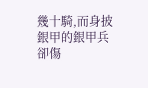幾十騎,而身披銀甲的銀甲兵卻傷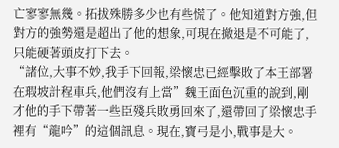亡寥寥無幾。拓拔殊勝多少也有些慌了。他知道對方強,但對方的強勢還是超出了他的想象,可現在撤退是不可能了,只能硬著頭皮打下去。
“諸位,大事不妙,我手下回報,梁懷忠已經擊敗了本王部署在瑕坡計程車兵,他們沒有上當”魏王面色沉重的說到,剛才他的手下帶著一些臣殘兵敗勇回來了,還帶回了梁懷忠手裡有“龍吟”的這個訊息。現在,寶弓是小,戰事是大。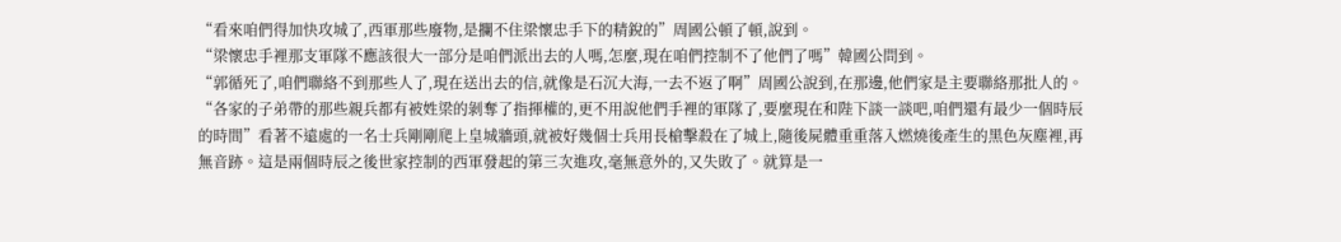“看來咱們得加快攻城了,西軍那些廢物,是攔不住梁懷忠手下的精銳的”周國公頓了頓,說到。
“梁懷忠手裡那支軍隊不應該很大一部分是咱們派出去的人嗎,怎麼,現在咱們控制不了他們了嗎”韓國公問到。
“郭循死了,咱們聯絡不到那些人了,現在送出去的信,就像是石沉大海,一去不返了啊”周國公說到,在那邊,他們家是主要聯絡那批人的。
“各家的子弟帶的那些親兵都有被姓梁的剝奪了指揮權的,更不用說他們手裡的軍隊了,要麼現在和陛下談一談吧,咱們還有最少一個時辰的時間”看著不遠處的一名士兵剛剛爬上皇城牆頭,就被好幾個士兵用長槍擊殺在了城上,隨後屍體重重落入燃燒後產生的黑色灰塵裡,再無音跡。這是兩個時辰之後世家控制的西軍發起的第三次進攻,毫無意外的,又失敗了。就算是一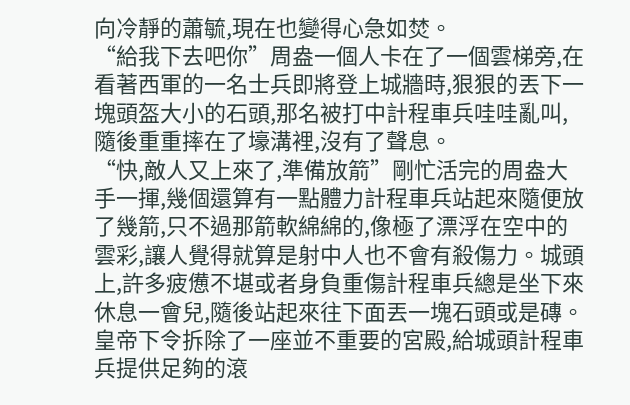向冷靜的蕭毓,現在也變得心急如焚。
“給我下去吧你”周盎一個人卡在了一個雲梯旁,在看著西軍的一名士兵即將登上城牆時,狠狠的丟下一塊頭盔大小的石頭,那名被打中計程車兵哇哇亂叫,隨後重重摔在了壕溝裡,沒有了聲息。
“快,敵人又上來了,準備放箭”剛忙活完的周盎大手一揮,幾個還算有一點體力計程車兵站起來隨便放了幾箭,只不過那箭軟綿綿的,像極了漂浮在空中的雲彩,讓人覺得就算是射中人也不會有殺傷力。城頭上,許多疲憊不堪或者身負重傷計程車兵總是坐下來休息一會兒,隨後站起來往下面丟一塊石頭或是磚。皇帝下令拆除了一座並不重要的宮殿,給城頭計程車兵提供足夠的滾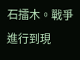石擂木。戰爭進行到現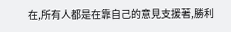在,所有人都是在靠自己的意見支援著,勝利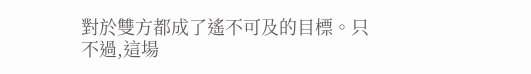對於雙方都成了遙不可及的目標。只不過,這場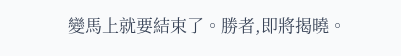變馬上就要結束了。勝者,即將揭曉。